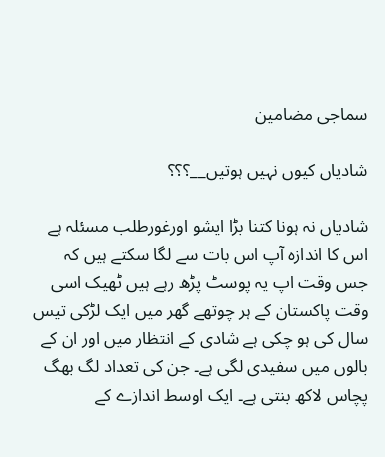سماجی مضامین

شادیاں کیوں نہیں ہوتیں__؟؟؟

شادیاں نہ ہونا کتنا بڑا ایشو اورغورطلب مسئلہ ہے اس کا اندازہ آپ اس بات سے لگا سکتے ہیں کہ جس وقت اپ یہ پوسٹ پڑھ رہے ہیں ٹھیک اسی وقت پاکستان کے ہر چوتھے گھر میں ایک لڑکی تیس سال کی ہو چکی ہے شادی کے انتظار میں اور ان کے بالوں میں سفیدی لگی ہے۔ جن کی تعداد لگ بھگ پچاس لاکھ بنتی ہے۔ ایک اوسط اندازے کے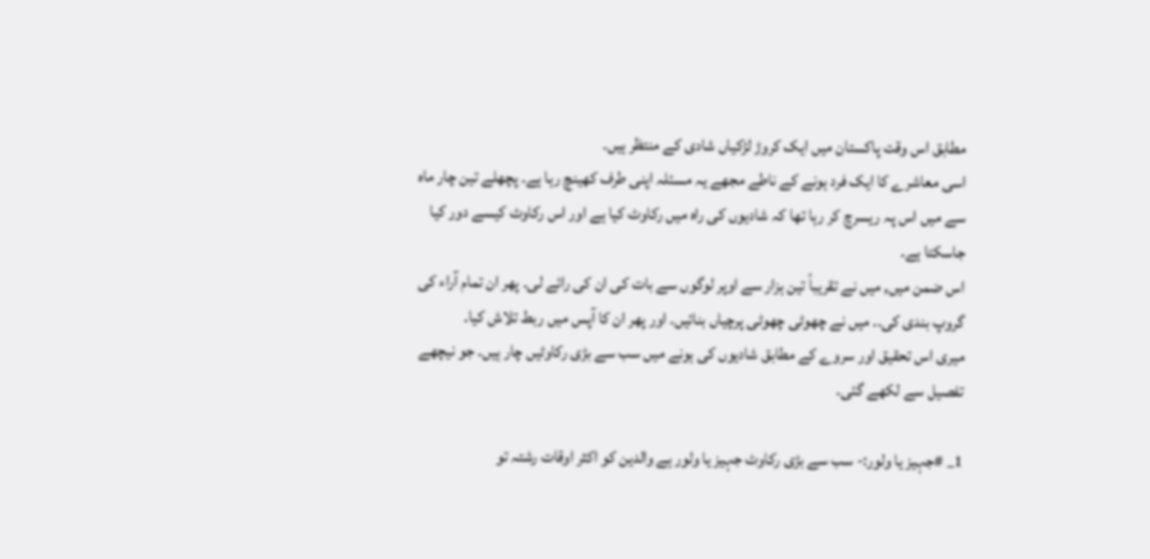مطابق اس وقت پاکستان میں ایک کروڑ لڑکیاں شادی کے منتظر ہیں۔
اسی معاشرے کا ایک فرد ہونے کے ناطے مجھے یہ مسئلہ اپنی طرف کھینچ رہا ہے۔ پچھلے تین چار ماہ سے میں اس پہ ریسرچ کر رہا تھا کہ شادیوں کی راہ میں رکاوٹ کیا ہے اور اس رکاوٹ کیسے دور کیا جاسکتا ہے۔
اس ضمن میں, میں نے تقریباً تین ہزار سے اوپر لوگوں سے بات کی ان کی رائے لی۔ پھر ان تمام آراء کی گروپ بندی کی.. میں نے چھوٹی چھوٹی پرچیاں بنائیں۔ اور پھر ان کا آپس میں ربط تلاش کیا۔
میری اس تحقیق اور سروے کے مطابق شادیوں کی ہونے میں سب سے بڑی رکاوٹیں چار ہیں۔ جو نیچھے تفصیل سے لکھے گئی۔

1_ #جہیز یا ولور:- سب سے بڑی رکاوٹ جہیز یا ولور ہے والدین کو اکثر اوقات رشتہ تو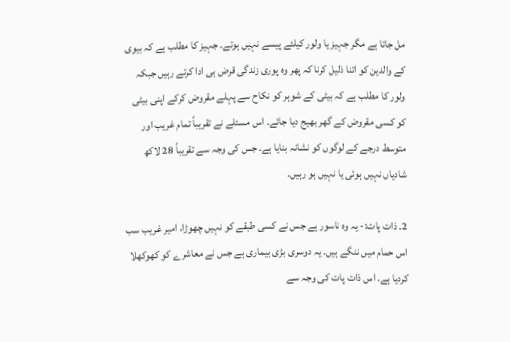مل جاتا ہے مگر جہیز یا ولور کیلئے پیسے نہیں ہوتے۔ جہیز کا مطلب ہے کہ بیوی کے والدین کو اتنا ذلیل کرنا کہ پھر وہ پوری زندگی قرض ہی ادا کرتے رہیں جبکہ ولور کا مطلب ہے کہ بیٹی کے شوہر کو نکاح سے پہلے مقروض کرکے اپنی بیٹی کو کسی مقروض کے گھر بھیج دیا جائے۔ اس مسئلے نے تقریباً تمام غریب اور متوسط درجے کے لوگوں کو نشانہ بنایا ہے۔ جس کی وجہ سے تقریباً 28 لاکھ شادیاں نہیں ہوئی یا نہیں ہو رہیں۔

2۔ ذات پات:- یہ وہ ناسور ہے جس نے کسی طبقے کو نہیں چھوڑا، امیر غریب سب اس حمام میں ننگے ہیں۔ یہ دوسری بڑی بیماری ہے جس نے معاشرے کو کھوکھلا کردیا ہے. اس ذات پات کی وجہ سے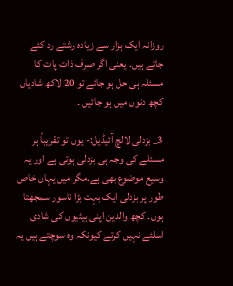روزانہ ایک ہزار سے زیادہ رشتے رد کئے جاتے ہیں۔ یعنی اگر صرف ذات پات کا مسئلہ ہی حل ہو جائے تو 20 لاکھ شادیاں کچھ دنوں میں ہو جائیں ۔

3_ بزدلی لالچ آئیڈیل:- یوں تو تقریباً ہر مسئلے کی وجہ ہی بزدلی ہوتی ہے اور یہ وسیع موضوع بھی ہے.مگر میں یہاں خاص طور پر بزدلی ایک بہت بڑا ناسور سمجھتا ہوں۔ کچھ والدین اپنی بیٹیوں کی شادی اسلئے نہیں کرتے کیونکہ وہ سوچتے ہیں یہ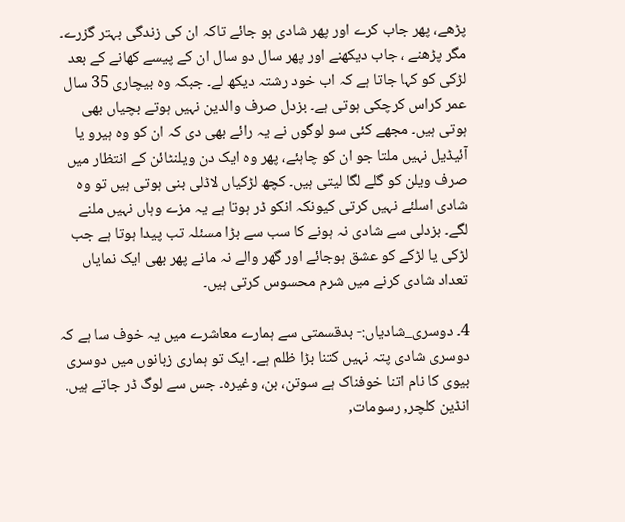پڑھے، پھر جاب کرے اور پھر شادی ہو جائے تاکہ ان کی زندگی بہتر گزرے۔ مگر پڑھنے ، جاب دیکھنے اور پھر سال دو سال ان کے پیسے کھانے کے بعد لڑکی کو کہا جاتا ہے کہ اب خود رشتہ دیکھ لے۔ جبکہ وہ بیچاری 35 سال عمر کراس کرچکی ہوتی ہے۔ بزدل صرف والدین نہیں ہوتے بچیاں بھی ہوتی ہیں۔ مجھے کئی سو لوگوں نے یہ رائے بھی دی کہ ان کو وہ ہیرو یا آئیڈیل نہیں ملتا جو ان کو چاہئے، پھر وہ ایک دن ویلنٹائن کے انتظار میں صرف ویلن کو گلے لگا لیتی ہیں۔ کچھ لڑکیاں لاڈلی بنی ہوتی ہیں تو وہ شادی اسلئے نہیں کرتی کیونکہ انکو ڈر ہوتا ہے یہ مزے وہاں نہیں ملنے لگے۔ بزدلی سے شادی نہ ہونے کا سب سے بڑا مسئلہ تب پیدا ہوتا ہے جب لڑکی یا لڑکے کو عشق ہوجائے اور گھر والے نہ مانے پھر بھی ایک نمایاں تعداد شادی کرنے میں شرم محسوس کرتی ہیں۔

4۔ دوسری_شادیاں:- بدقسمتی سے ہمارے معاشرے میں یہ خوف سا ہے کہ دوسری شادی پتہ نہیں کتنا بڑا ظلم ہے۔ ایک تو ہماری زبانوں میں دوسری بیوی کا نام اتنا خوفناک ہے سوتن، بن، وغیرہ۔ جس سے لوگ ڈر جاتے ہیں. انڈین کلچر, رسومات,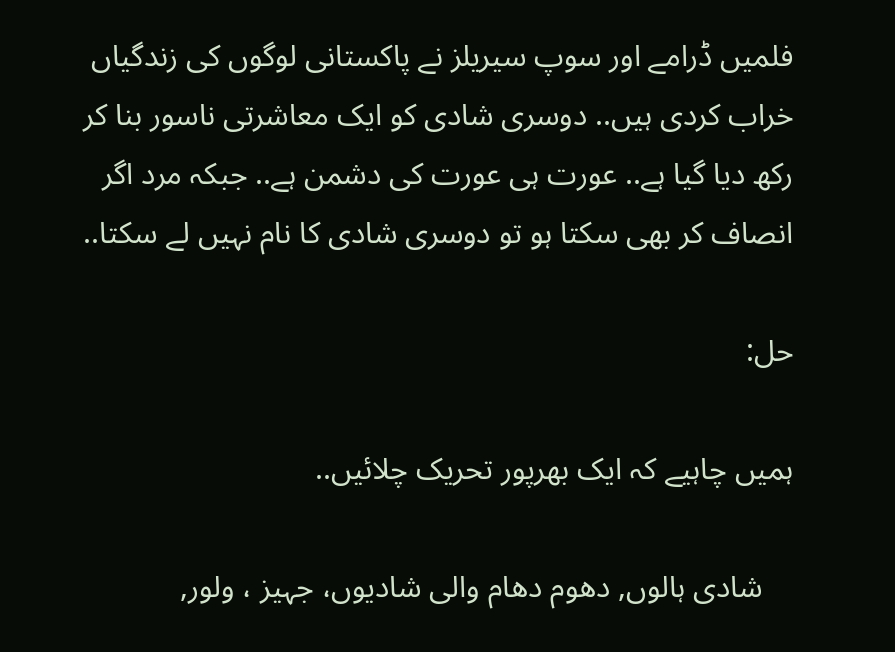فلمیں ڈرامے اور سوپ سیریلز نے پاکستانی لوگوں کی زندگیاں خراب کردی ہیں.. دوسری شادی کو ایک معاشرتی ناسور بنا کر رکھ دیا گیا ہے.. عورت ہی عورت کی دشمن ہے.. جبکہ مرد اگر انصاف کر بھی سکتا ہو تو دوسری شادی کا نام نہیں لے سکتا..

حل:

ہمیں چاہیے کہ ایک بھرپور تحریک چلائیں..

    شادی ہالوں, دھوم دھام والی شادیوں، جہیز ، ولور,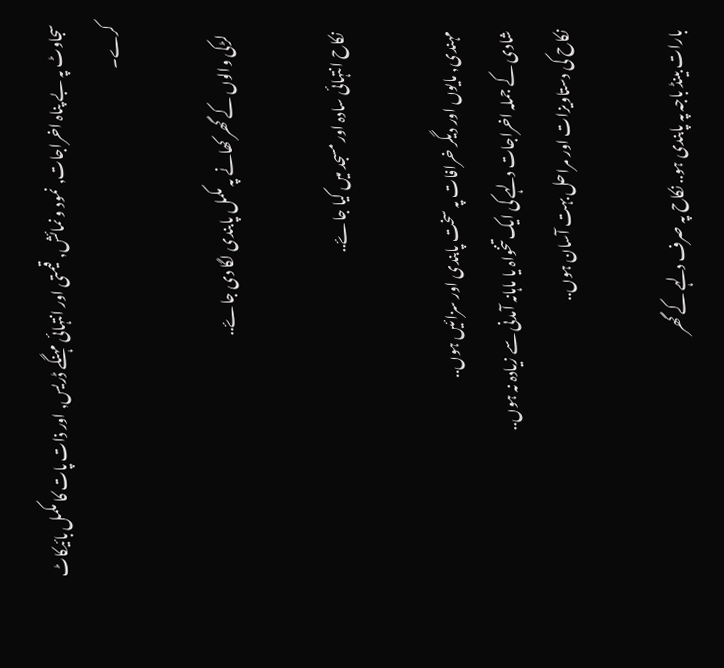سجاوٹ پہ بے پناہ اخراجات, نمود و نمائش, قیمتی اور انتہائی مہنگے ڈریس, اور ذات پات کا مکمل بائیکاٹ کرے۔

    لڑکی والوں کے گھر کھانے پہ مکمل پابندی لگا دی جاۓ..

    نکاح انتہائی سادہ اور مسجد میں کیا جاۓ..

    مہندی, مایوں اور دیگر خرافات پہ سخت پابندی اور سزائیں ہوں..
    شادی کے جملہ اخراجات دلہے کی ایک تنخواہ یا ماہانہ آمدنی سے زیادہ نہ ہوں..
    نکاح کی دستاویزات اور مراحل بہت آسان ہوں..

    بارات بینڈ باجہ پہ پابندی ہو.. نکاح پہ صرف دلہے کے گھر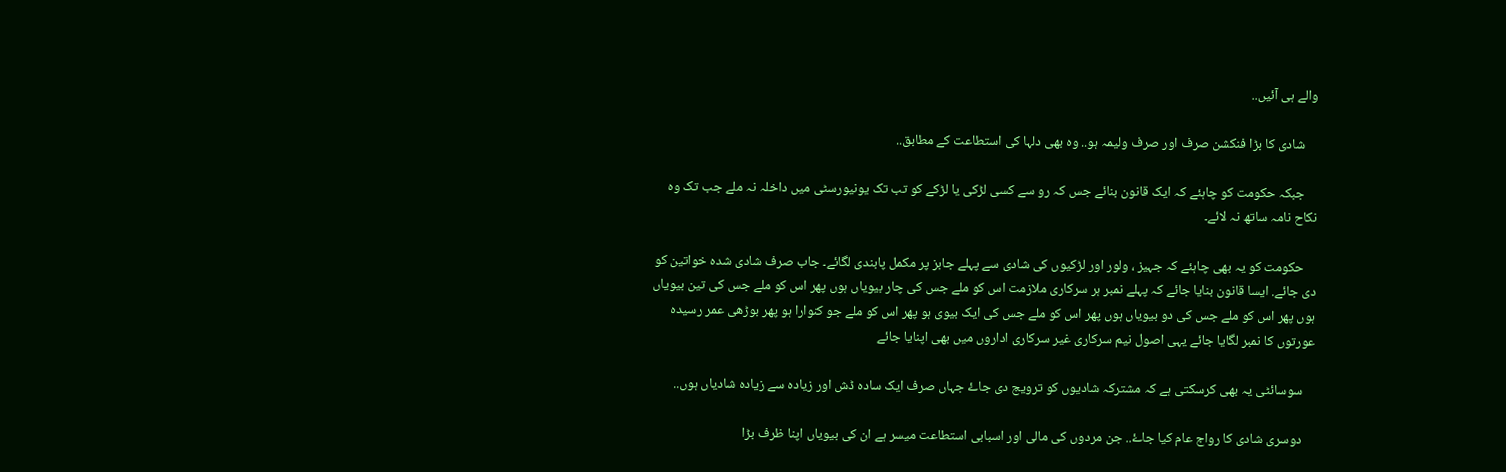والے ہی آئیں..

    شادی کا بڑا فنکشن صرف اور صرف ولیمہ ہو.. وہ بھی دلہا کی استطاعت کے مطابق..

    جبکہ حکومت کو چاہئے کہ ایک قانون بنائے جس کہ رو سے کسی لڑکی یا لڑکے کو تب تک یونیورسٹی میں داخلہ نہ ملے جب تک وہ نکاح نامہ ساتھ نہ لائے۔

    حکومت کو یہ بھی چاہئے کہ جہیز ، ولور اور لڑکیوں کی شادی سے پہلے جابز پر مکمل پابندی لگائے۔ جاب صرف شادی شدہ خواتین کو دی جائے. ایسا قانون بنایا جائے کہ پہلے نمبر ہر سرکاری ملازمت اس کو ملے جس کی چار بیویاں ہوں پھر اس کو ملے جس کی تین بیویاں ہوں پھر اس کو ملے جس کی دو بیویاں ہوں پھر اس کو ملے جس کی ایک بیوی ہو پھر اس کو ملے جو کنوارا ہو پھر بوڑھی عمر رسیدہ عورتوں کا نمبر لگایا جائے یہی اصول نیم سرکاری غیر سرکاری اداروں میں بھی اپنایا جائے

    سوسائٹی یہ بھی کرسکتی ہے کہ مشترکہ شادیوں کو ترویج دی جاۓ جہاں صرف ایک سادہ ڈش اور زیادہ سے زیادہ شادیاں ہوں..

    دوسری شادی کا رواج عام کیا جاۓ.. جن مردوں کی مالی اور اسبابی استطاعت میسر ہے ان کی بیویاں اپنا ظرف بڑا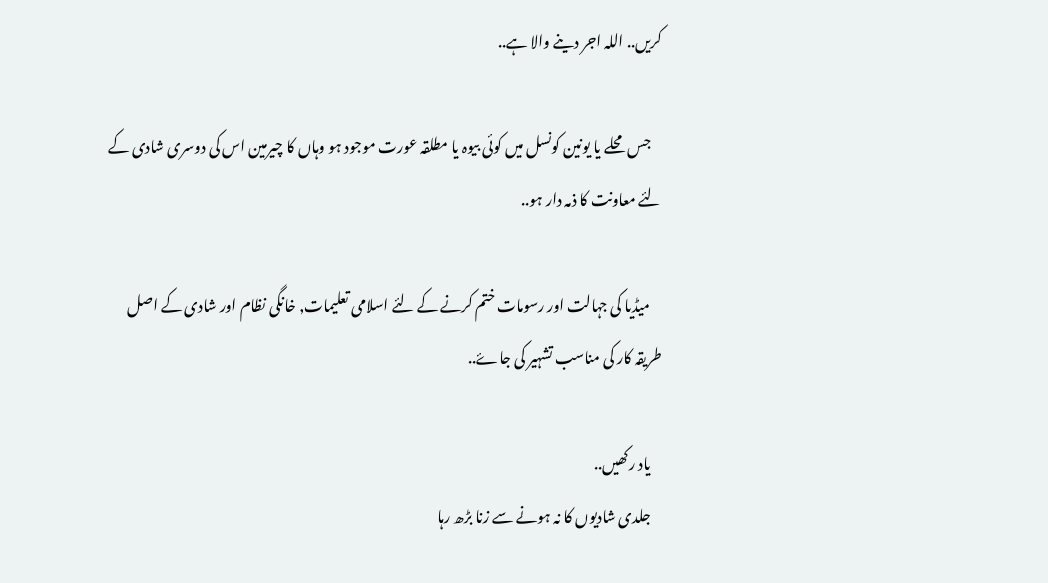کریں.. اللہ اجر دینے والا ہے..

    جس محلے یا یونین کونسل میں کوئی بیوہ یا مطلقہ عورت موجود ہو وہاں کا چیرمین اس کی دوسری شادی کے لئے معاونت کا ذمہ دار ہو..

    میڈیا کی جہالت اور رسومات ختم کرنے کے لئے اسلامی تعلیمات, خانگی نظام اور شادی کے اصل طریقہ کار کی مناسب تشہیر کی جاۓ..

    یاد رکھیں..
    جلدی شادیوں کا نہ ہونے سے زنا بڑھ رہا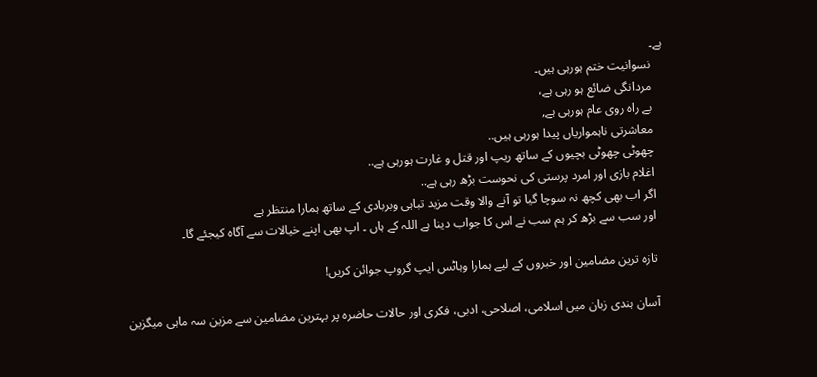ہے۔
    نسوانیت ختم ہورہی ہیں۔
    مردانگی ضائع ہو رہی ہے،
    بے راہ روی عام ہورہی ہے,
    معاشرتی ناہمواریاں پیدا ہورہی ہیں..
    چھوٹی چھوٹی بچیوں کے ساتھ ریپ اور قتل و غارت ہورہی ہے..
    اغلام بازی اور امرد پرستی کی نحوست بڑھ رہی ہے..
    اگر اب بھی کچھ نہ سوچا گیا تو آنے والا وقت مزید تباہی وبربادی کے ساتھ ہمارا منتظر ہے
    اور سب سے بڑھ کر ہم سب نے اس کا جواب دینا ہے اللہ کے ہاں ۔ اپ بھی اپنے خیالات سے آگاہ کیجئے گا۔

    تازہ ترین مضامین اور خبروں کے لیے ہمارا وہاٹس ایپ گروپ جوائن کریں!

    آسان ہندی زبان میں اسلامی، اصلاحی، ادبی، فکری اور حالات حاضرہ پر بہترین مضامین سے مزین سہ ماہی میگزین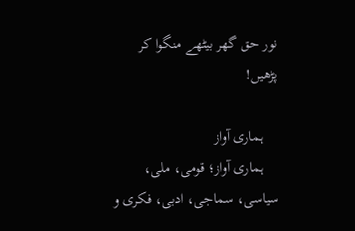نور حق گھر بیٹھے منگوا کر پڑھیں!

    ہماری آواز
    ہماری آواز؛ قومی، ملی، سیاسی، سماجی، ادبی، فکری و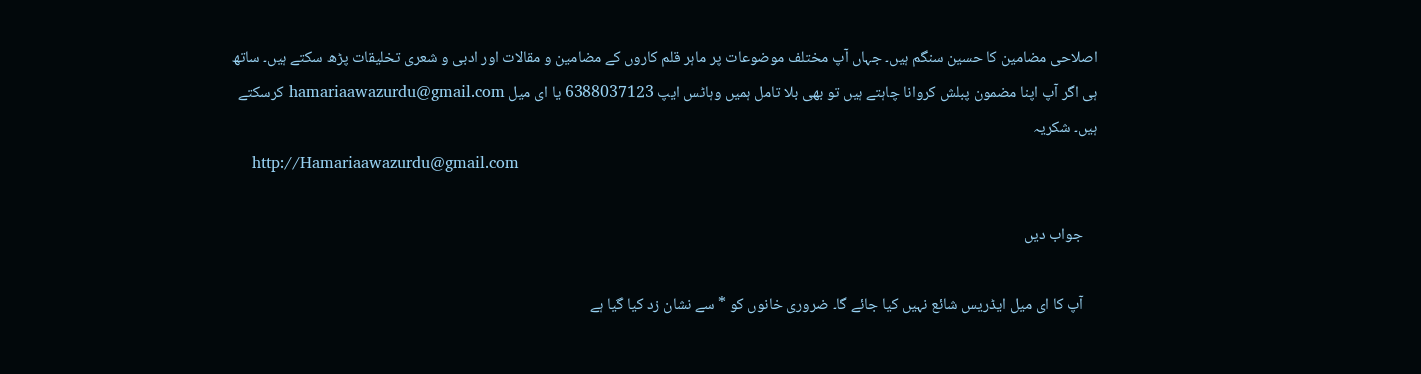اصلاحی مضامین کا حسین سنگم ہیں۔ جہاں آپ مختلف موضوعات پر ماہر قلم کاروں کے مضامین و مقالات اور ادبی و شعری تخلیقات پڑھ سکتے ہیں۔ ساتھ ہی اگر آپ اپنا مضمون پبلش کروانا چاہتے ہیں تو بھی بلا تامل ہمیں وہاٹس ایپ 6388037123 یا ای میل hamariaawazurdu@gmail.com کرسکتے ہیں۔ شکریہ
    http://Hamariaawazurdu@gmail.com

    جواب دیں

    آپ کا ای میل ایڈریس شائع نہیں کیا جائے گا۔ ضروری خانوں کو * سے نشان زد کیا گیا ہے